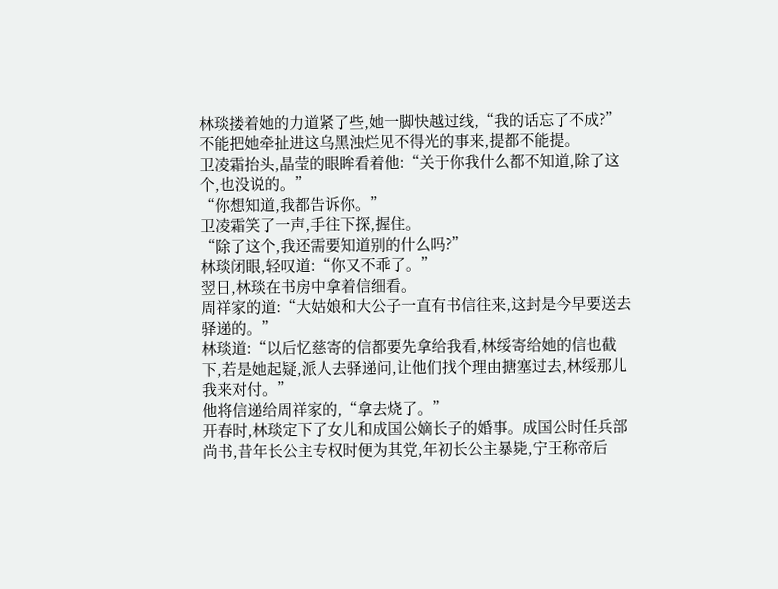林琰搂着她的力道紧了些,她一脚快越过线,“我的话忘了不成?”
不能把她牵扯进这乌黑浊烂见不得光的事来,提都不能提。
卫凌霜抬头,晶莹的眼眸看着他:“关于你我什么都不知道,除了这个,也没说的。”
“你想知道,我都告诉你。”
卫凌霜笑了一声,手往下探,握住。
“除了这个,我还需要知道别的什么吗?”
林琰闭眼,轻叹道:“你又不乖了。”
翌日,林琰在书房中拿着信细看。
周祥家的道:“大姑娘和大公子一直有书信往来,这封是今早要送去驿递的。”
林琰道:“以后忆慈寄的信都要先拿给我看,林绥寄给她的信也截下,若是她起疑,派人去驿递问,让他们找个理由搪塞过去,林绥那儿我来对付。”
他将信递给周祥家的,“拿去烧了。”
开春时,林琰定下了女儿和成国公嫡长子的婚事。成国公时任兵部尚书,昔年长公主专权时便为其党,年初长公主暴毙,宁王称帝后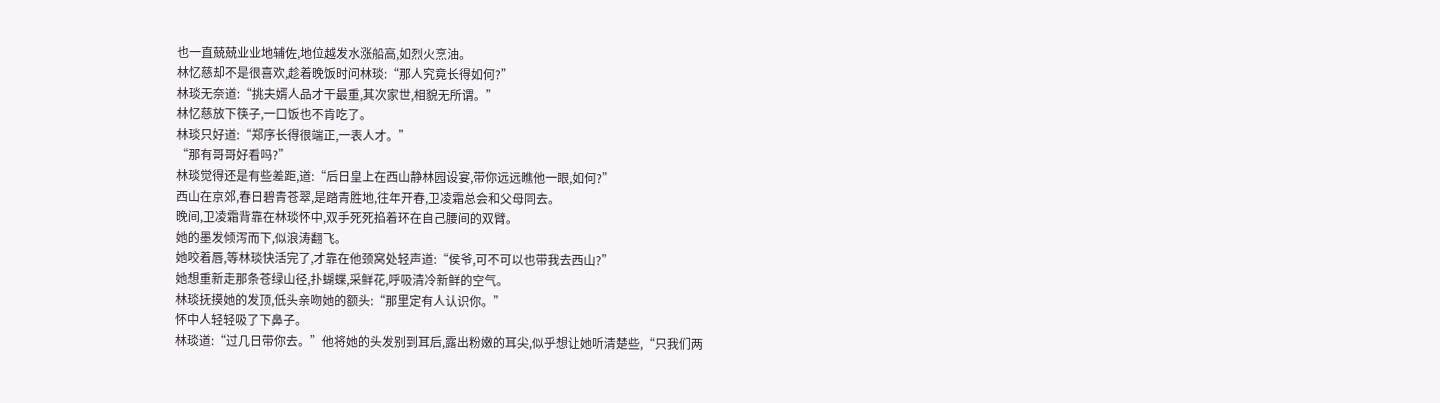也一直兢兢业业地辅佐,地位越发水涨船高,如烈火烹油。
林忆慈却不是很喜欢,趁着晚饭时问林琰:“那人究竟长得如何?”
林琰无奈道:“挑夫婿人品才干最重,其次家世,相貌无所谓。”
林忆慈放下筷子,一口饭也不肯吃了。
林琰只好道:“郑序长得很端正,一表人才。”
“那有哥哥好看吗?”
林琰觉得还是有些差距,道:“后日皇上在西山静林园设宴,带你远远瞧他一眼,如何?”
西山在京郊,春日碧青苍翠,是踏青胜地,往年开春,卫凌霜总会和父母同去。
晚间,卫凌霜背靠在林琰怀中,双手死死掐着环在自己腰间的双臂。
她的墨发倾泻而下,似浪涛翻飞。
她咬着唇,等林琰快活完了,才靠在他颈窝处轻声道:“侯爷,可不可以也带我去西山?”
她想重新走那条苍绿山径,扑蝴蝶,采鲜花,呼吸清冷新鲜的空气。
林琰抚摸她的发顶,低头亲吻她的额头:“那里定有人认识你。”
怀中人轻轻吸了下鼻子。
林琰道:“过几日带你去。”他将她的头发别到耳后,露出粉嫩的耳尖,似乎想让她听清楚些,“只我们两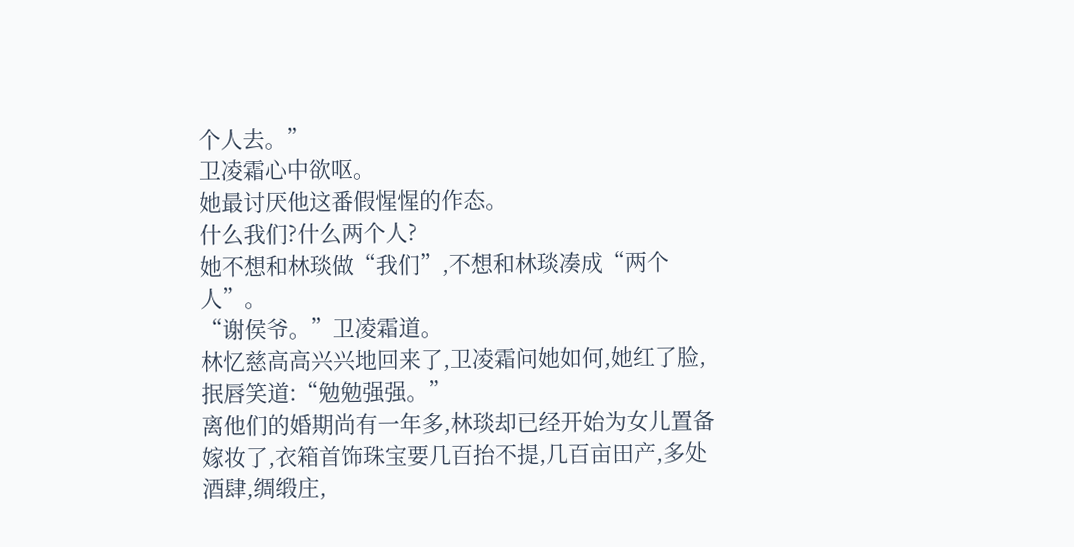个人去。”
卫凌霜心中欲呕。
她最讨厌他这番假惺惺的作态。
什么我们?什么两个人?
她不想和林琰做“我们”,不想和林琰凑成“两个人”。
“谢侯爷。”卫凌霜道。
林忆慈高高兴兴地回来了,卫凌霜问她如何,她红了脸,抿唇笑道:“勉勉强强。”
离他们的婚期尚有一年多,林琰却已经开始为女儿置备嫁妆了,衣箱首饰珠宝要几百抬不提,几百亩田产,多处酒肆,绸缎庄,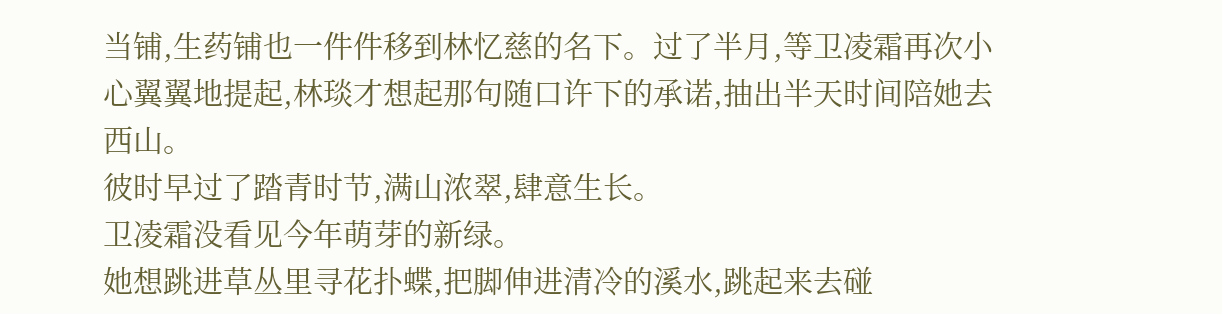当铺,生药铺也一件件移到林忆慈的名下。过了半月,等卫凌霜再次小心翼翼地提起,林琰才想起那句随口许下的承诺,抽出半天时间陪她去西山。
彼时早过了踏青时节,满山浓翠,肆意生长。
卫凌霜没看见今年萌芽的新绿。
她想跳进草丛里寻花扑蝶,把脚伸进清冷的溪水,跳起来去碰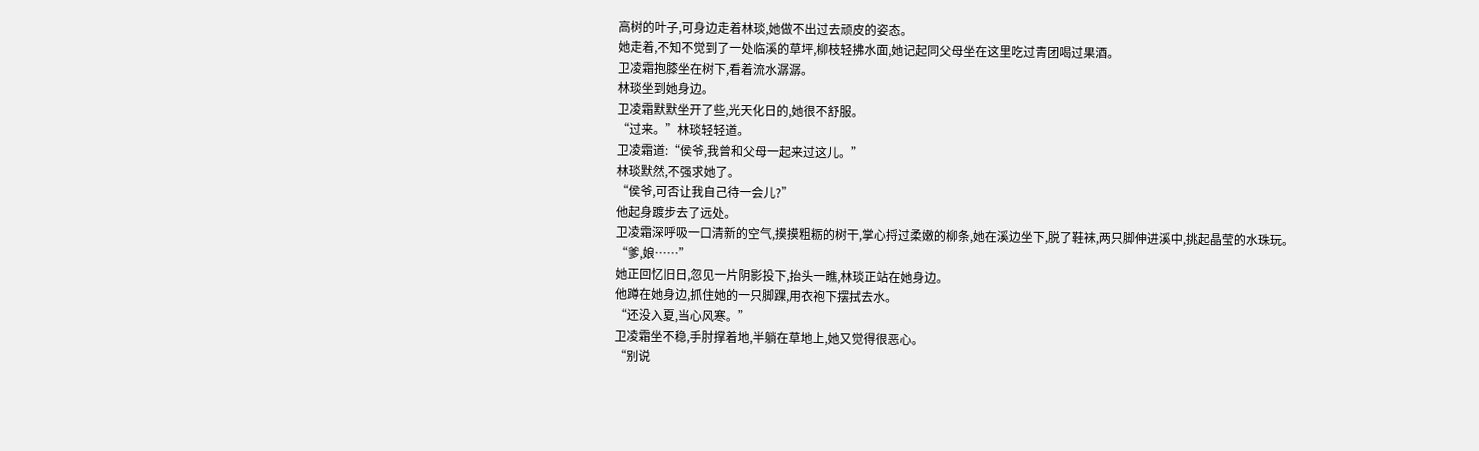高树的叶子,可身边走着林琰,她做不出过去顽皮的姿态。
她走着,不知不觉到了一处临溪的草坪,柳枝轻拂水面,她记起同父母坐在这里吃过青团喝过果酒。
卫凌霜抱膝坐在树下,看着流水潺潺。
林琰坐到她身边。
卫凌霜默默坐开了些,光天化日的,她很不舒服。
“过来。”林琰轻轻道。
卫凌霜道:“侯爷,我曾和父母一起来过这儿。”
林琰默然,不强求她了。
“侯爷,可否让我自己待一会儿?”
他起身踱步去了远处。
卫凌霜深呼吸一口清新的空气,摸摸粗粝的树干,掌心捋过柔嫩的柳条,她在溪边坐下,脱了鞋袜,两只脚伸进溪中,挑起晶莹的水珠玩。
“爹,娘……”
她正回忆旧日,忽见一片阴影投下,抬头一瞧,林琰正站在她身边。
他蹲在她身边,抓住她的一只脚踝,用衣袍下摆拭去水。
“还没入夏,当心风寒。”
卫凌霜坐不稳,手肘撑着地,半躺在草地上,她又觉得很恶心。
“别说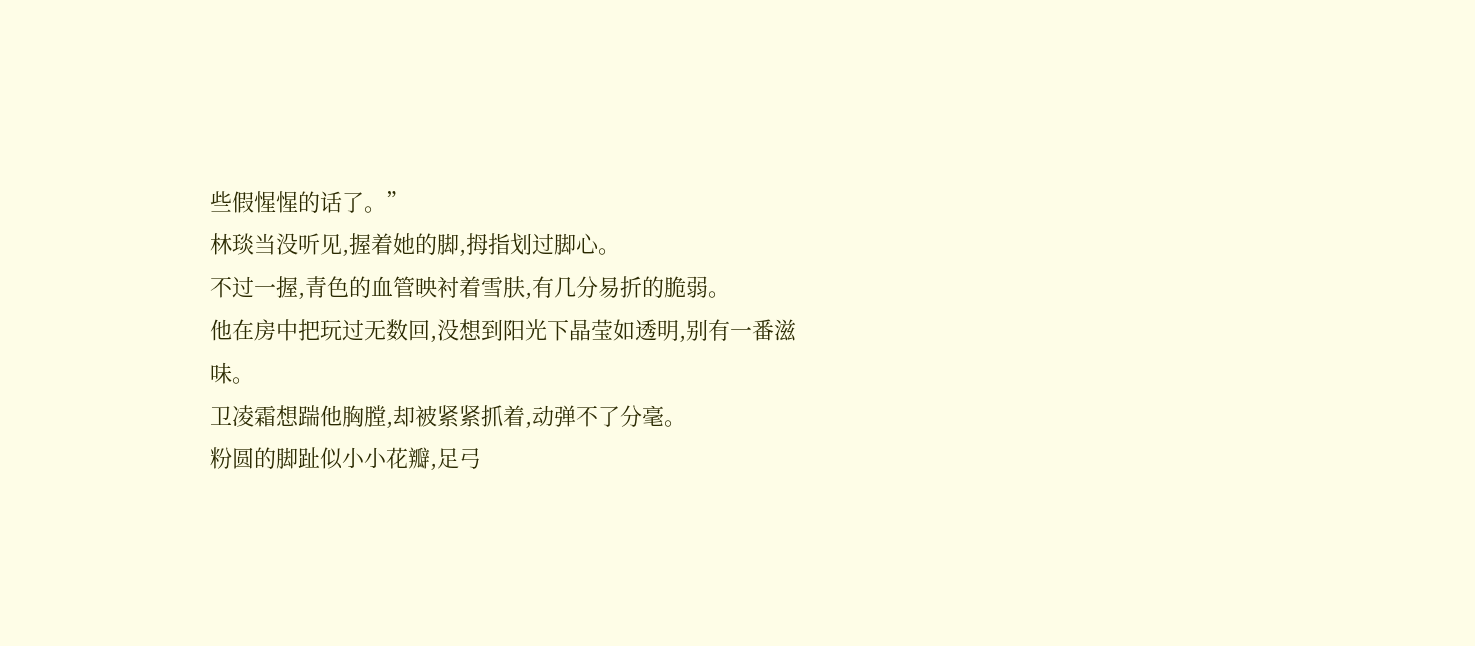些假惺惺的话了。”
林琰当没听见,握着她的脚,拇指划过脚心。
不过一握,青色的血管映衬着雪肤,有几分易折的脆弱。
他在房中把玩过无数回,没想到阳光下晶莹如透明,别有一番滋味。
卫凌霜想踹他胸膛,却被紧紧抓着,动弹不了分毫。
粉圆的脚趾似小小花瓣,足弓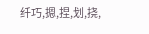纤巧,摁,捏,划,挠,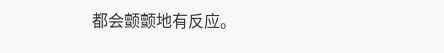都会颤颤地有反应。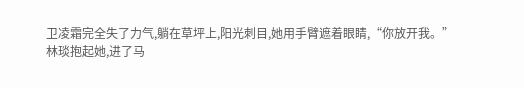卫凌霜完全失了力气,躺在草坪上,阳光刺目,她用手臂遮着眼睛,“你放开我。”
林琰抱起她,进了马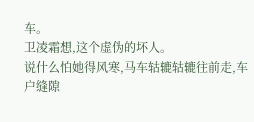车。
卫凌霜想,这个虚伪的坏人。
说什么怕她得风寒,马车轱辘轱辘往前走,车户缝隙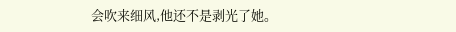会吹来细风,他还不是剥光了她。